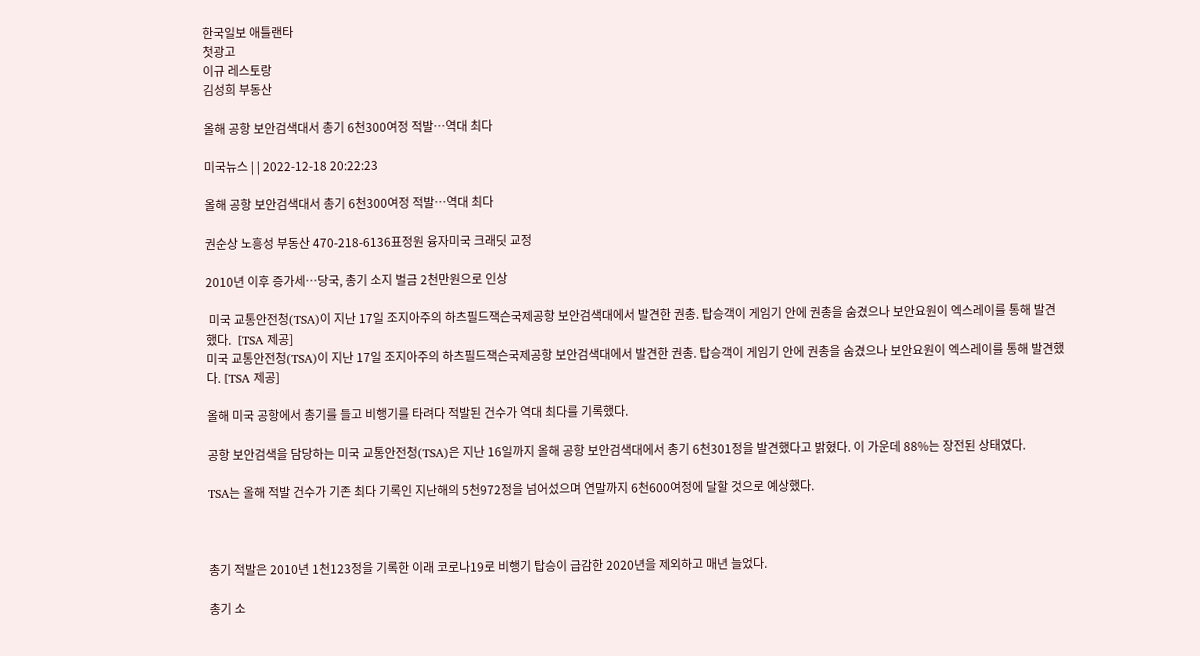한국일보 애틀랜타
첫광고
이규 레스토랑
김성희 부동산

올해 공항 보안검색대서 총기 6천300여정 적발…역대 최다

미국뉴스 | | 2022-12-18 20:22:23

올해 공항 보안검색대서 총기 6천300여정 적발…역대 최다

권순상 노흥성 부동산 470-218-6136표정원 융자미국 크래딧 교정

2010년 이후 증가세…당국, 총기 소지 벌금 2천만원으로 인상

 미국 교통안전청(TSA)이 지난 17일 조지아주의 하츠필드잭슨국제공항 보안검색대에서 발견한 권총. 탑승객이 게임기 안에 권총을 숨겼으나 보안요원이 엑스레이를 통해 발견했다.  [TSA 제공]
미국 교통안전청(TSA)이 지난 17일 조지아주의 하츠필드잭슨국제공항 보안검색대에서 발견한 권총. 탑승객이 게임기 안에 권총을 숨겼으나 보안요원이 엑스레이를 통해 발견했다. [TSA 제공]

올해 미국 공항에서 총기를 들고 비행기를 타려다 적발된 건수가 역대 최다를 기록했다.

공항 보안검색을 담당하는 미국 교통안전청(TSA)은 지난 16일까지 올해 공항 보안검색대에서 총기 6천301정을 발견했다고 밝혔다. 이 가운데 88%는 장전된 상태였다.

TSA는 올해 적발 건수가 기존 최다 기록인 지난해의 5천972정을 넘어섰으며 연말까지 6천600여정에 달할 것으로 예상했다.



총기 적발은 2010년 1천123정을 기록한 이래 코로나19로 비행기 탑승이 급감한 2020년을 제외하고 매년 늘었다.

총기 소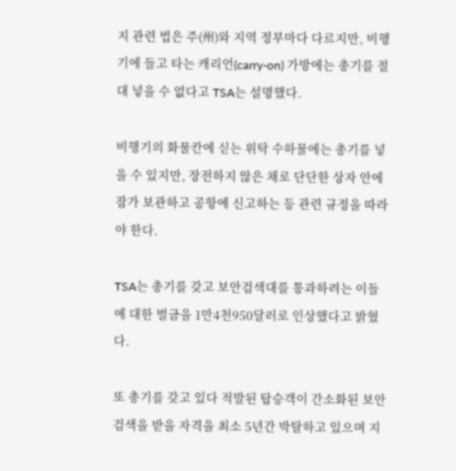지 관련 법은 주(州)와 지역 정부마다 다르지만, 비행기에 들고 타는 캐리언(carry-on) 가방에는 총기를 절대 넣을 수 없다고 TSA는 설명했다.

비행기의 화물칸에 싣는 위탁 수하물에는 총기를 넣을 수 있지만, 장전하지 않은 채로 단단한 상자 안에 잠가 보관하고 공항에 신고하는 등 관련 규정을 따라야 한다.

TSA는 총기를 갖고 보안검색대를 통과하려는 이들에 대한 벌금을 1만4천950달러로 인상했다고 밝혔다.

또 총기를 갖고 있다 적발된 탑승객이 간소화된 보안검색을 받을 자격을 최소 5년간 박탈하고 있으며 지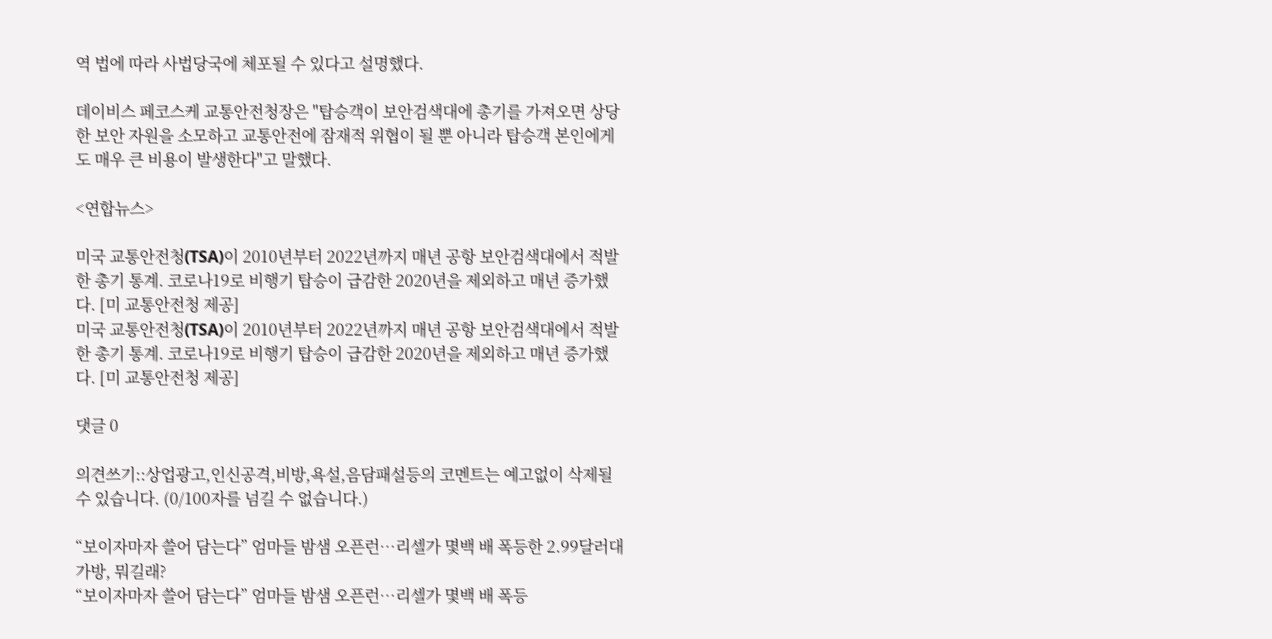역 법에 따라 사법당국에 체포될 수 있다고 설명했다.

데이비스 페코스케 교통안전청장은 "탑승객이 보안검색대에 총기를 가져오면 상당한 보안 자원을 소모하고 교통안전에 잠재적 위협이 될 뿐 아니라 탑승객 본인에게도 매우 큰 비용이 발생한다"고 말했다.

<연합뉴스>

미국 교통안전청(TSA)이 2010년부터 2022년까지 매년 공항 보안검색대에서 적발한 총기 통계. 코로나19로 비행기 탑승이 급감한 2020년을 제외하고 매년 증가했다. [미 교통안전청 제공]
미국 교통안전청(TSA)이 2010년부터 2022년까지 매년 공항 보안검색대에서 적발한 총기 통계. 코로나19로 비행기 탑승이 급감한 2020년을 제외하고 매년 증가했다. [미 교통안전청 제공]

댓글 0

의견쓰기::상업광고,인신공격,비방,욕설,음담패설등의 코멘트는 예고없이 삭제될수 있습니다. (0/100자를 넘길 수 없습니다.)

“보이자마자 쓸어 담는다” 엄마들 밤샘 오픈런…리셀가 몇백 배 폭등한 2.99달러대 가방, 뭐길래?
“보이자마자 쓸어 담는다” 엄마들 밤샘 오픈런…리셀가 몇백 배 폭등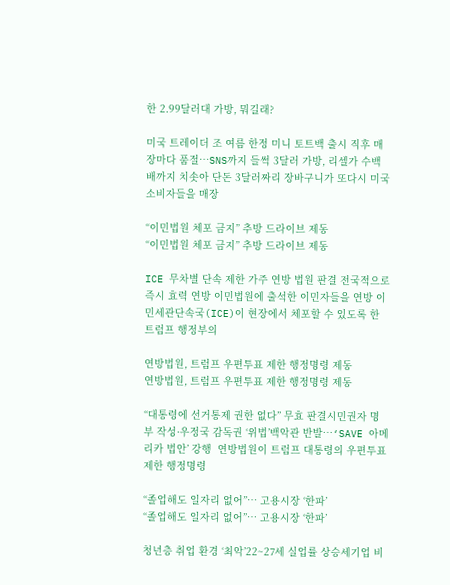한 2.99달러대 가방, 뭐길래?

미국 트레이더 조 여름 한정 미니 토트백 출시 직후 매장마다 품절…SNS까지 들썩 3달러 가방, 리셀가 수백 배까지 치솟아 단돈 3달러짜리 장바구니가 또다시 미국 소비자들을 매장

“이민법원 체포 금지” 추방 드라이브 제동
“이민법원 체포 금지” 추방 드라이브 제동

ICE 무차별 단속 제한 가주 연방 법원 판결 전국적으로 즉시 효력 연방 이민법원에 출석한 이민자들을 연방 이민세관단속국(ICE)이 현장에서 체포할 수 있도록 한 트럼프 행정부의

연방법원, 트럼프 우편투표 제한 행정명령 제동
연방법원, 트럼프 우편투표 제한 행정명령 제동

“대통령에 선거통제 권한 없다” 무효 판결시민권자 명부 작성·우정국 감독권 ‘위법’백악관 반발…‘SAVE 아메리카 법안’ 강행  연방법원이 트럼프 대통령의 우편투표 제한 행정명령

“졸업해도 일자리 없어”… 고용시장 ‘한파’
“졸업해도 일자리 없어”… 고용시장 ‘한파’

청년층 취업 환경 ‘최악’22~27세 실업률 상승세기업 비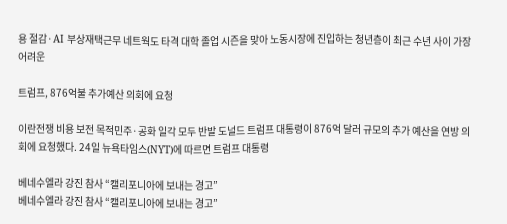용 절감·AI 부상재택근무 네트웍도 타격 대학 졸업 시즌을 맞아 노동시장에 진입하는 청년층이 최근 수년 사이 가장 어려운

트럼프, 876억불 추가예산 의회에 요청

이란전쟁 비용 보전 목적민주·공화 일각 모두 반발 도널드 트럼프 대통령이 876억 달러 규모의 추가 예산을 연방 의회에 요청했다. 24일 뉴욕타임스(NYT)에 따르면 트럼프 대통령

베네수엘라 강진 참사 “캘리포니아에 보내는 경고”
베네수엘라 강진 참사 “캘리포니아에 보내는 경고”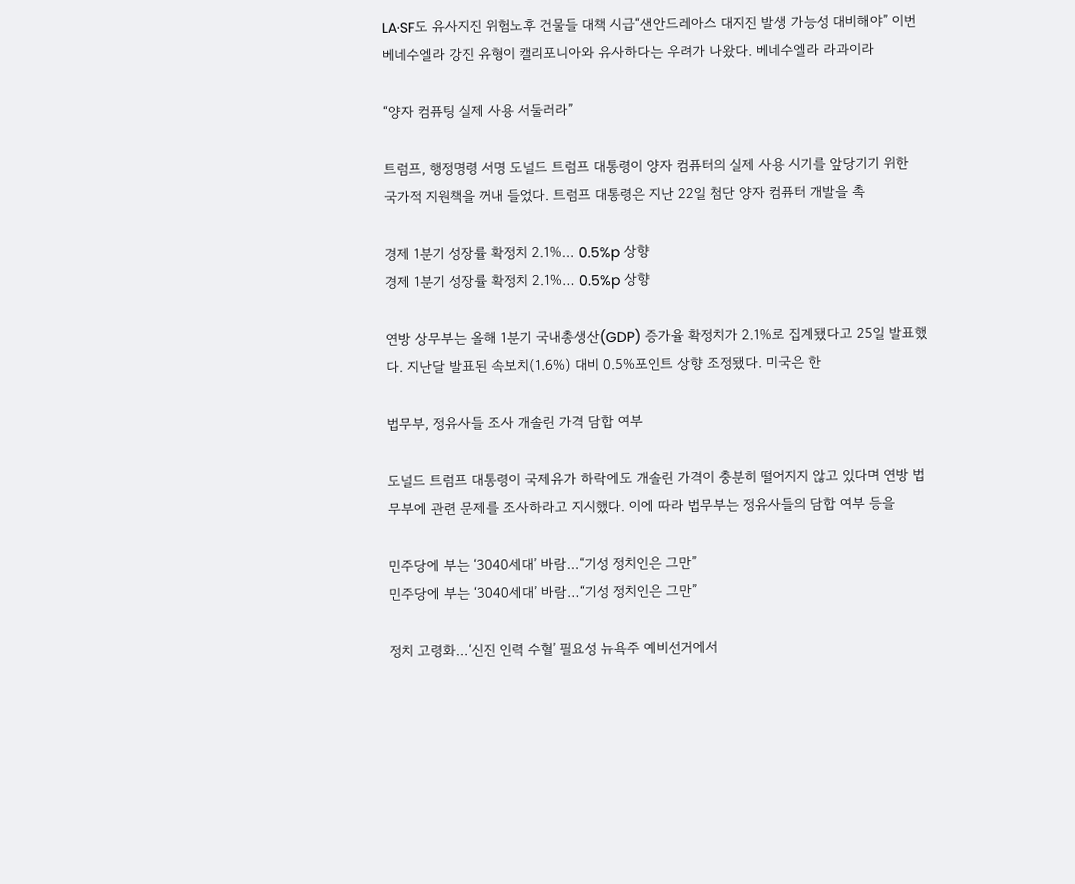LA·SF도 유사지진 위험노후 건물들 대책 시급“샌안드레아스 대지진 발생 가능성 대비해야” 이번 베네수엘라 강진 유형이 캘리포니아와 유사하다는 우려가 나왔다. 베네수엘라 라과이라

“양자 컴퓨팅 실제 사용 서둘러라”

트럼프, 행정명령 서명 도널드 트럼프 대통령이 양자 컴퓨터의 실제 사용 시기를 앞당기기 위한 국가적 지원책을 꺼내 들었다. 트럼프 대통령은 지난 22일 첨단 양자 컴퓨터 개발을 촉

경제 1분기 성장률 확정치 2.1%… 0.5%p 상향
경제 1분기 성장률 확정치 2.1%… 0.5%p 상향

연방 상무부는 올해 1분기 국내총생산(GDP) 증가율 확정치가 2.1%로 집계됐다고 25일 발표했다. 지난달 발표된 속보치(1.6%) 대비 0.5%포인트 상향 조정됐다. 미국은 한

법무부, 정유사들 조사 개솔린 가격 담합 여부

도널드 트럼프 대통령이 국제유가 하락에도 개솔린 가격이 충분히 떨어지지 않고 있다며 연방 법무부에 관련 문제를 조사하라고 지시했다. 이에 따라 법무부는 정유사들의 담합 여부 등을

민주당에 부는 ‘3040세대’ 바람…“기성 정치인은 그만”
민주당에 부는 ‘3040세대’ 바람…“기성 정치인은 그만”

정치 고령화…‘신진 인력 수혈’ 필요성 뉴욕주 예비선거에서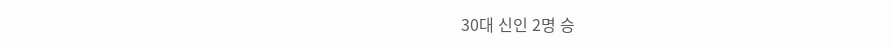30대 신인 2명 승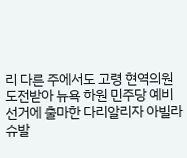리 다른 주에서도 고령 현역의원 도전받아 뉴욕 하원 민주당 예비선거에 출마한 다리알리자 아빌라 슈발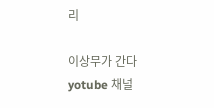리

이상무가 간다 yotube 채널